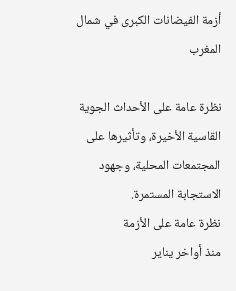أزمة الفيضانات الكبرى في شمال المغرب

نظرة عامة على الأحداث الجوية القاسية الأخيرة، وتأثيرها على المجتمعات المحلية، وجهود الاستجابة المستمرة.
نظرة عامة على الأزمة
منذ أواخر يناير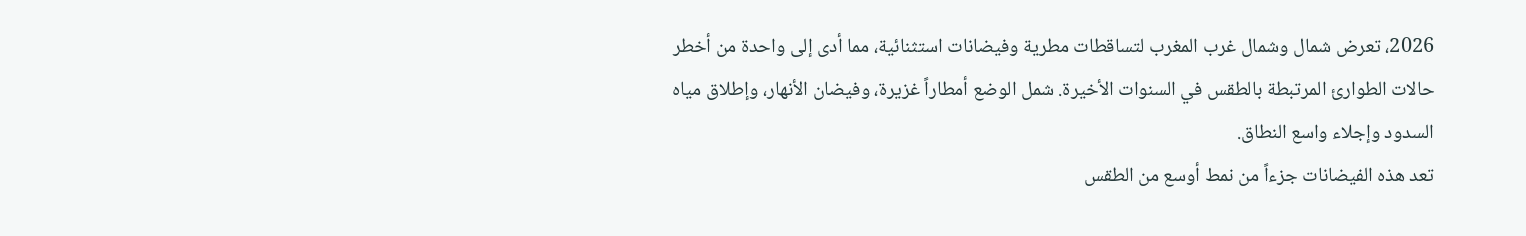2026، تعرض شمال وشمال غرب المغرب لتساقطات مطرية وفيضانات استثنائية، مما أدى إلى واحدة من أخطر حالات الطوارئ المرتبطة بالطقس في السنوات الأخيرة. شمل الوضع أمطاراً غزيرة، وفيضان الأنهار، وإطلاق مياه السدود وإجلاء واسع النطاق.
تعد هذه الفيضانات جزءاً من نمط أوسع من الطقس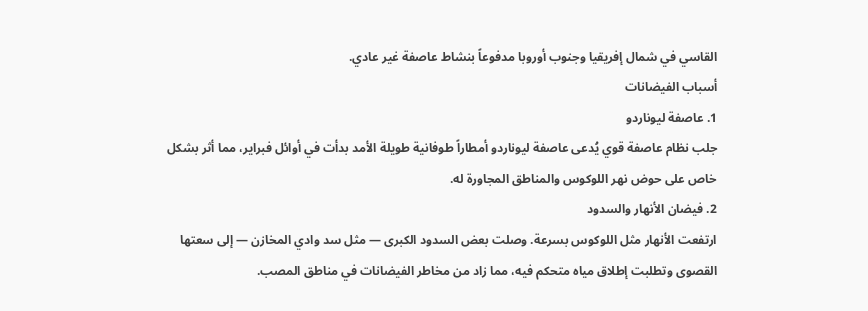القاسي في شمال إفريقيا وجنوب أوروبا مدفوعاً بنشاط عاصفة غير عادي.
أسباب الفيضانات
1. عاصفة ليوناردو
جلب نظام عاصفة قوي يُدعى عاصفة ليوناردو أمطاراً طوفانية طويلة الأمد بدأت في أوائل فبراير، مما أثر بشكل خاص على حوض نهر اللوكوس والمناطق المجاورة له.
2. فيضان الأنهار والسدود
ارتفعت الأنهار مثل اللوكوس بسرعة. وصلت بعض السدود الكبرى — مثل سد وادي المخازن — إلى سعتها القصوى وتطلبت إطلاق مياه متحكم فيه، مما زاد من مخاطر الفيضانات في مناطق المصب.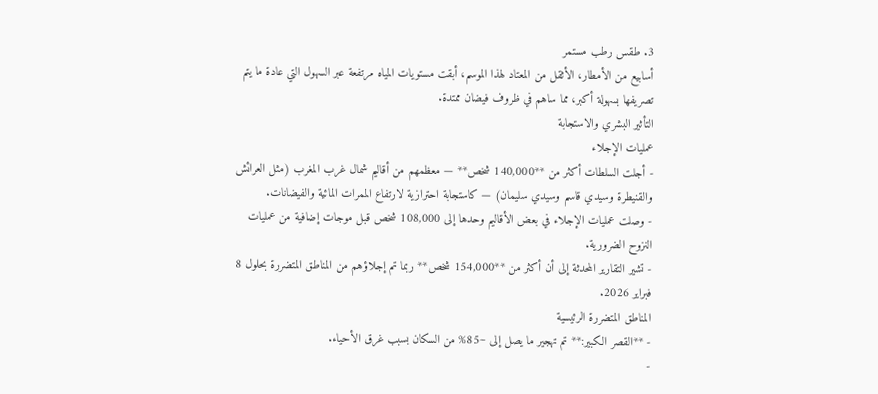3. طقس رطب مستمر
أسابيع من الأمطار، الأثقل من المعتاد لهذا الموسم، أبقت مستويات المياه مرتفعة عبر السهول التي عادة ما يتم تصريفها بسهولة أكبر، مما ساهم في ظروف فيضان ممتدة.
التأثير البشري والاستجابة
عمليات الإجلاء
- أجلت السلطات أكثر من **140,000 شخص** — معظمهم من أقاليم شمال غرب المغرب (مثل العرائش والقنيطرة وسيدي قاسم وسيدي سليمان) — كاستجابة احترازية لارتفاع الممرات المائية والفيضانات.
- وصلت عمليات الإجلاء في بعض الأقاليم وحدها إلى 108,000 شخص قبل موجات إضافية من عمليات النزوح الضرورية.
- تشير التقارير المحدثة إلى أن أكثر من **154,000 شخص** ربما تم إجلاؤهم من المناطق المتضررة بحلول 8 فبراير 2026.
المناطق المتضررة الرئيسية
- **القصر الكبير:** تم تهجير ما يصل إلى ~85% من السكان بسبب غرق الأحياء.
-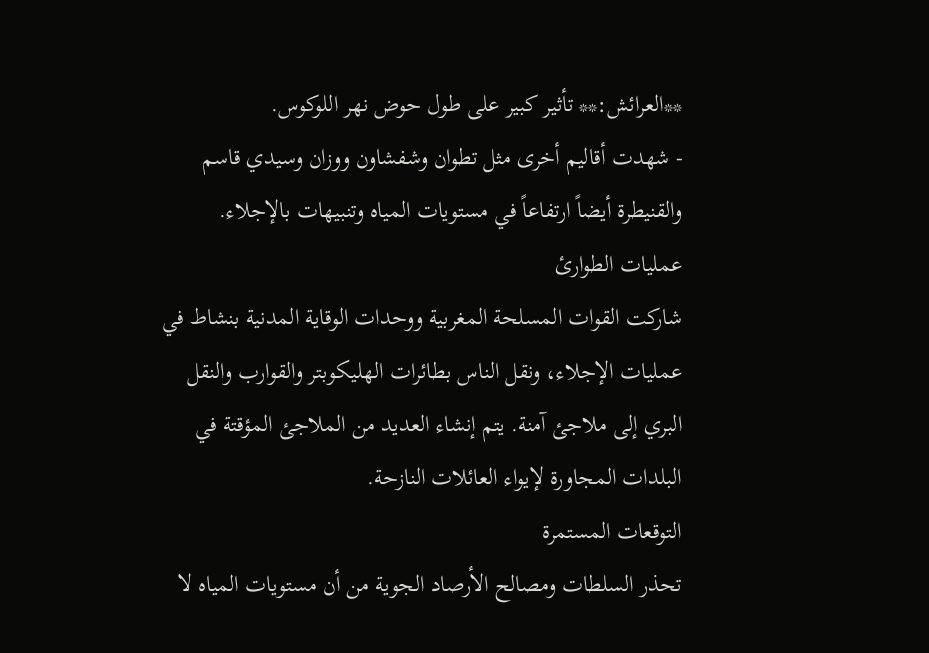**العرائش:** تأثير كبير على طول حوض نهر اللوكوس.
- شهدت أقاليم أخرى مثل تطوان وشفشاون ووزان وسيدي قاسم والقنيطرة أيضاً ارتفاعاً في مستويات المياه وتنبيهات بالإجلاء.
عمليات الطوارئ
شاركت القوات المسلحة المغربية ووحدات الوقاية المدنية بنشاط في عمليات الإجلاء، ونقل الناس بطائرات الهليكوبتر والقوارب والنقل البري إلى ملاجئ آمنة. يتم إنشاء العديد من الملاجئ المؤقتة في البلدات المجاورة لإيواء العائلات النازحة.
التوقعات المستمرة
تحذر السلطات ومصالح الأرصاد الجوية من أن مستويات المياه لا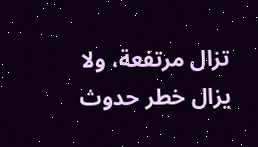تزال مرتفعة، ولا يزال خطر حدوث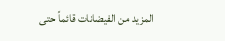المزيد من الفيضانات قائماً حتى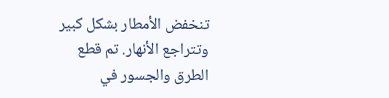تنخفض الأمطار بشكل كبير وتتراجع الأنهار. تم قطع الطرق والجسور في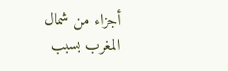أجزاء من شمال المغرب بسبب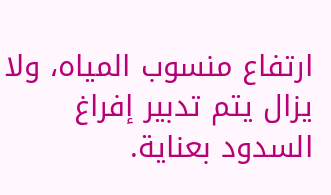ارتفاع منسوب المياه، ولا يزال يتم تدبير إفراغ السدود بعناية.